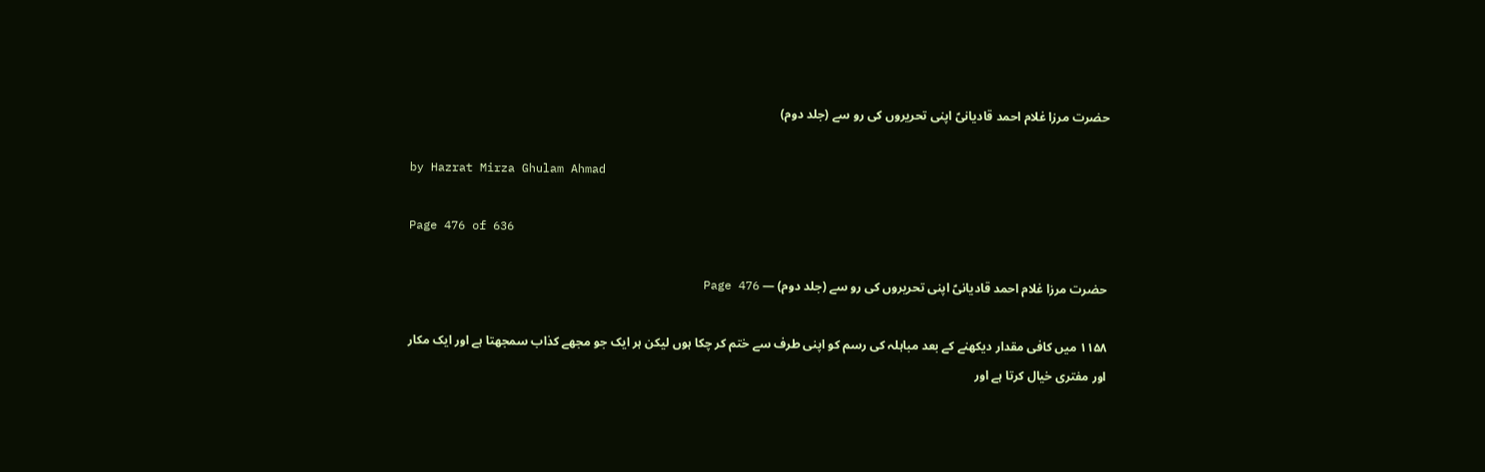حضرت مرزا غلام احمد قادیانیؑ اپنی تحریروں کی رو سے (جلد دوم)

by Hazrat Mirza Ghulam Ahmad

Page 476 of 636

حضرت مرزا غلام احمد قادیانیؑ اپنی تحریروں کی رو سے (جلد دوم) — Page 476

۱۱۵۸ میں کافی مقدار دیکھنے کے بعد مباہلہ کی رسم کو اپنی طرف سے ختم کر چکا ہوں لیکن ہر ایک جو مجھے کذاب سمجھتا ہے اور ایک مکار اور مفتری خیال کرتا ہے اور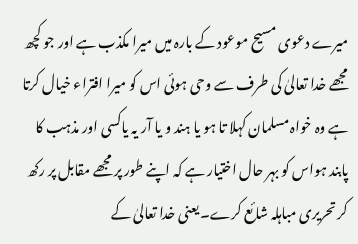میرے دعوی مسیح موعود کے بارہ میں میرا مکذب ہے اور جو کچھ مجھے خدا تعالیٰ کی طرف سے وحی ہوئی اس کو میرا افتراء خیال کرتا ہے وہ خواہ مسلمان کہلا تا ہو یا ہند و یا آر یہ یاکسی اور مذہب کا پابند ہواس کو بہر حال اختیار ہے کہ اپنے طور پر مجھے مقابل پر رکھ کر تحریری مباہلہ شائع کرے۔ یعنی خدا تعالیٰ کے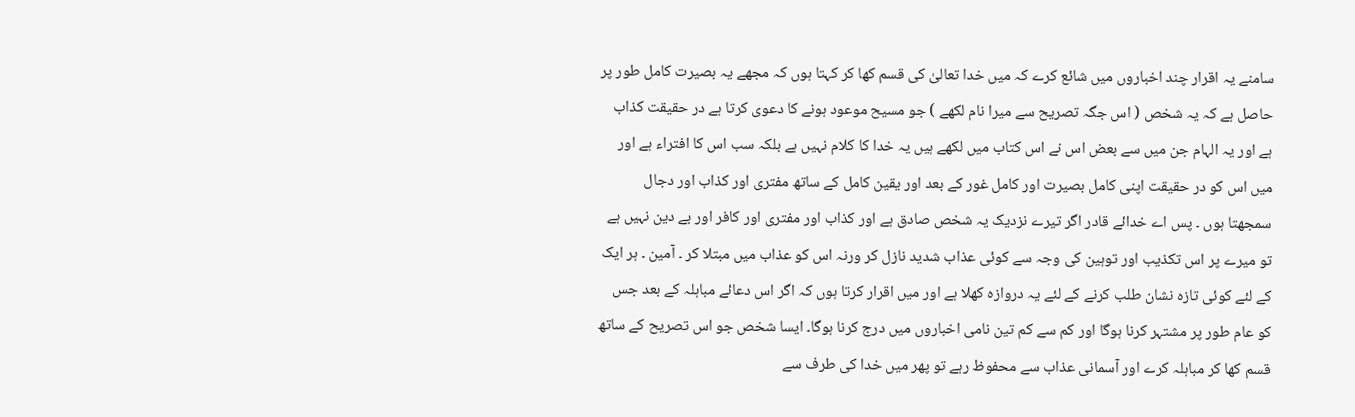سامنے یہ اقرار چند اخباروں میں شائع کرے کہ میں خدا تعالیٰ کی قسم کھا کر کہتا ہوں کہ مجھے یہ بصیرت کامل طور پر حاصل ہے کہ یہ شخص ( اس جگہ تصریح سے میرا نام لکھے ) جو مسیح موعود ہونے کا دعوی کرتا ہے در حقیقت کذاب ہے اور یہ الہام جن میں سے بعض اس نے اس کتاب میں لکھے ہیں یہ خدا کا کلام نہیں ہے بلکہ سب اس کا افتراء ہے اور میں اس کو در حقیقت اپنی کامل بصیرت اور کامل غور کے بعد اور یقین کامل کے ساتھ مفتری اور کذاب اور دجال سمجھتا ہوں ۔ پس اے خدائے قادر اگر تیرے نزدیک یہ شخص صادق ہے اور کذاب اور مفتری اور کافر اور بے دین نہیں ہے تو میرے پر اس تکذیب اور توہین کی وجہ سے کوئی عذاب شدید نازل کر ورنہ اس کو عذاب میں مبتلا کر ۔ آمین ۔ ہر ایک کے لئے کوئی تازہ نشان طلب کرنے کے لئے یہ دروازہ کھلا ہے اور میں اقرار کرتا ہوں کہ اگر اس دعائے مباہلہ کے بعد جس کو عام طور پر مشتہر کرنا ہوگا اور کم سے کم تین نامی اخباروں میں درج کرنا ہوگا۔ ایسا شخص جو اس تصریح کے ساتھ قسم کھا کر مباہلہ کرے اور آسمانی عذاب سے محفوظ رہے تو پھر میں خدا کی طرف سے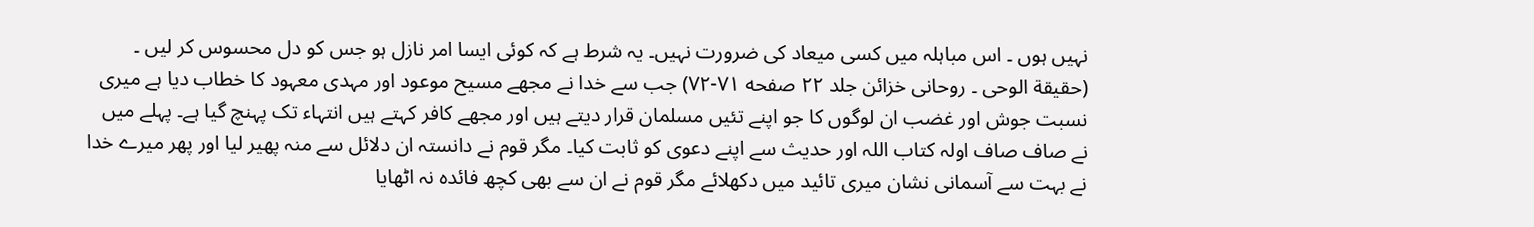نہیں ہوں ۔ اس مباہلہ میں کسی میعاد کی ضرورت نہیں۔ یہ شرط ہے کہ کوئی ایسا امر نازل ہو جس کو دل محسوس کر لیں ۔ (حقیقة الوحی ۔ روحانی خزائن جلد ۲۲ صفحه ۷۱-۷۲) جب سے خدا نے مجھے مسیح موعود اور مہدی معہود کا خطاب دیا ہے میری نسبت جوش اور غضب ان لوگوں کا جو اپنے تئیں مسلمان قرار دیتے ہیں اور مجھے کافر کہتے ہیں انتہاء تک پہنچ گیا ہے۔ پہلے میں نے صاف صاف اولہ کتاب اللہ اور حدیث سے اپنے دعوی کو ثابت کیا۔ مگر قوم نے دانستہ ان دلائل سے منہ پھیر لیا اور پھر میرے خدا نے بہت سے آسمانی نشان میری تائید میں دکھلائے مگر قوم نے ان سے بھی کچھ فائدہ نہ اٹھایا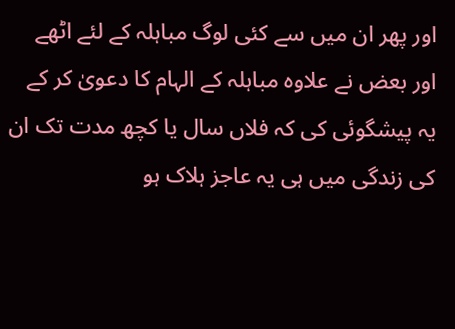اور پھر ان میں سے کئی لوگ مباہلہ کے لئے اٹھے اور بعض نے علاوہ مباہلہ کے الہام کا دعویٰ کر کے یہ پیشگوئی کی کہ فلاں سال یا کچھ مدت تک ان کی زندگی میں ہی یہ عاجز ہلاک ہو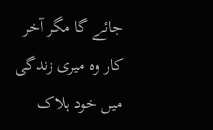جائے گا مگر آخر کار وہ میری زندگی میں خود ہلاک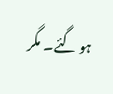ہو گئے۔ مگر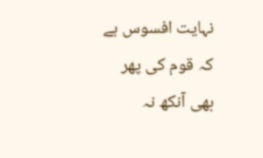نہایت افسوس ہے کہ قوم کی پھر بھی آنکھ نہ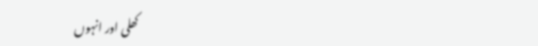کھلی اور انہوں